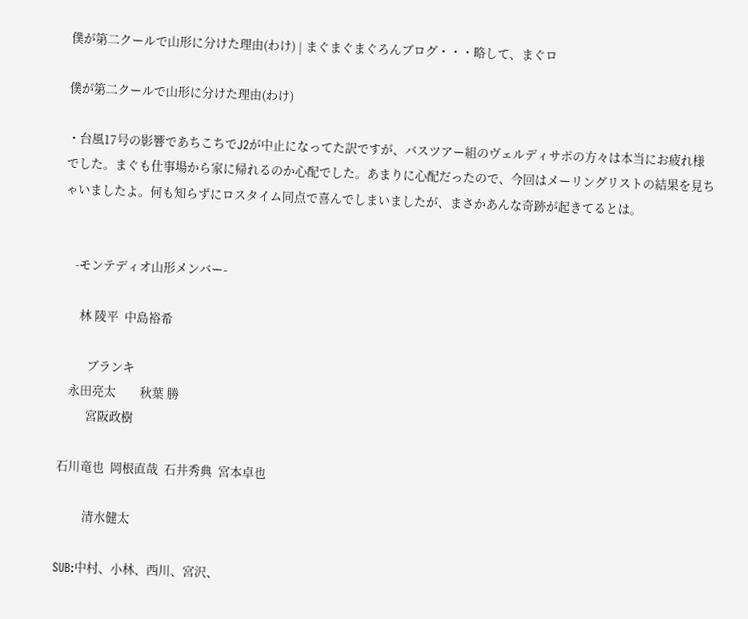僕が第二クールで山形に分けた理由(わけ) | まぐまぐまぐろんブログ・・・略して、まぐロ

僕が第二クールで山形に分けた理由(わけ)

・台風17号の影響であちこちでJ2が中止になってた訳ですが、バスツアー組のヴェルディサポの方々は本当にお疲れ様でした。まぐも仕事場から家に帰れるのか心配でした。あまりに心配だったので、今回はメーリングリストの結果を見ちゃいましたよ。何も知らずにロスタイム同点で喜んでしまいましたが、まさかあんな奇跡が起きてるとは。


    -モンテディオ山形メンバー-

      林 陵平  中島裕希

         ブランキ
   永田亮太        秋葉 勝
         宮阪政樹

石川竜也  岡根直哉  石井秀典  宮本卓也

         清水健太

SUB:中村、小林、西川、宮沢、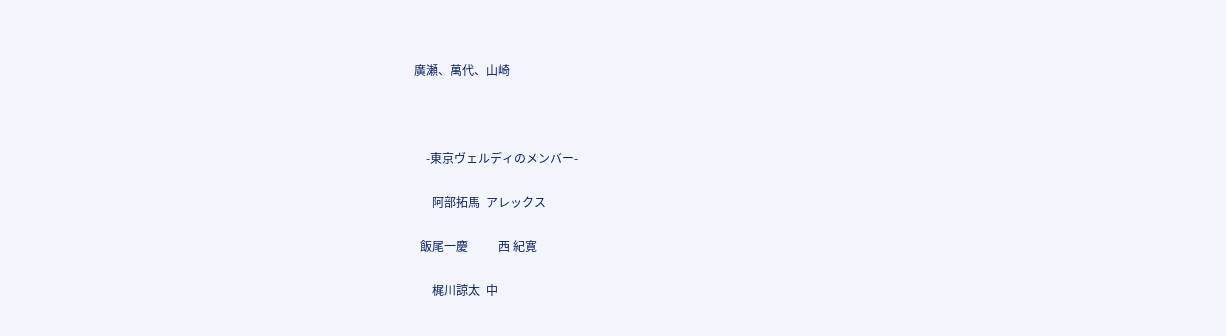廣瀬、萬代、山崎



    -東京ヴェルディのメンバー-

      阿部拓馬  アレックス

  飯尾一慶          西 紀寛

      梶川諒太  中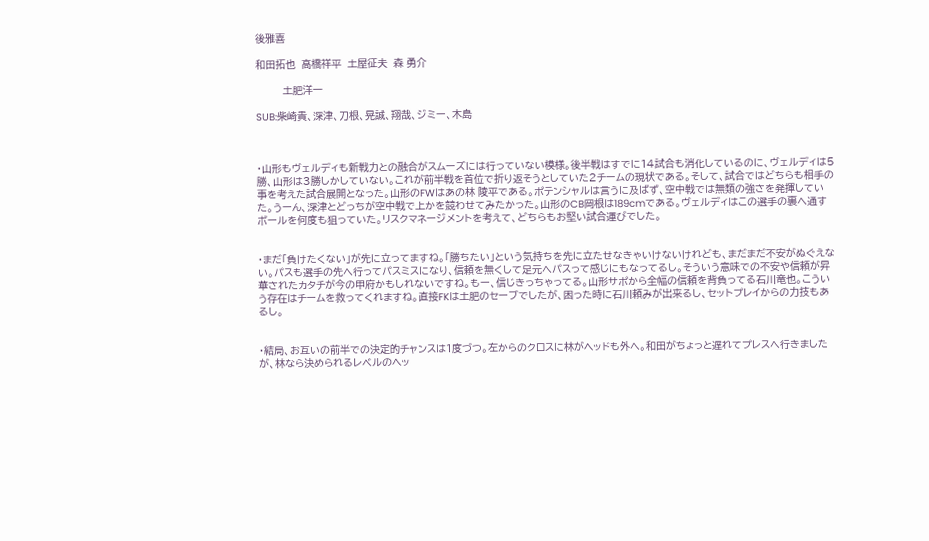後雅喜

和田拓也  高橋祥平  土屋征夫  森 勇介

         土肥洋一

SUB:柴崎貴、深津、刀根、晃誠、翔哉、ジミー、木島



・山形もヴェルディも新戦力との融合がスムーズには行っていない模様。後半戦はすでに14試合も消化しているのに、ヴェルディは5勝、山形は3勝しかしていない。これが前半戦を首位で折り返そうとしていた2チームの現状である。そして、試合ではどちらも相手の事を考えた試合展開となった。山形のFWはあの林 陵平である。ポテンシャルは言うに及ばず、空中戦では無類の強さを発揮していた。うーん、深津とどっちが空中戦で上かを競わせてみたかった。山形のCB岡根は189cmである。ヴェルディはこの選手の裏へ通すボールを何度も狙っていた。リスクマネージメントを考えて、どちらもお堅い試合運びでした。


・まだ「負けたくない」が先に立ってますね。「勝ちたい」という気持ちを先に立たせなきゃいけないけれども、まだまだ不安がぬぐえない。パスも選手の先へ行ってパスミスになり、信頼を無くして足元へパスって感じにもなってるし。そういう意味での不安や信頼が昇華されたカタチが今の甲府かもしれないですね。もー、信じきっちゃってる。山形サポから全幅の信頼を背負ってる石川竜也。こういう存在はチームを救ってくれますね。直接FKは土肥のセーブでしたが、困った時に石川頼みが出来るし、セットプレイからの力技もあるし。


・結局、お互いの前半での決定的チャンスは1度づつ。左からのクロスに林がヘッドも外へ。和田がちょっと遅れてプレスへ行きましたが、林なら決められるレベルのヘッ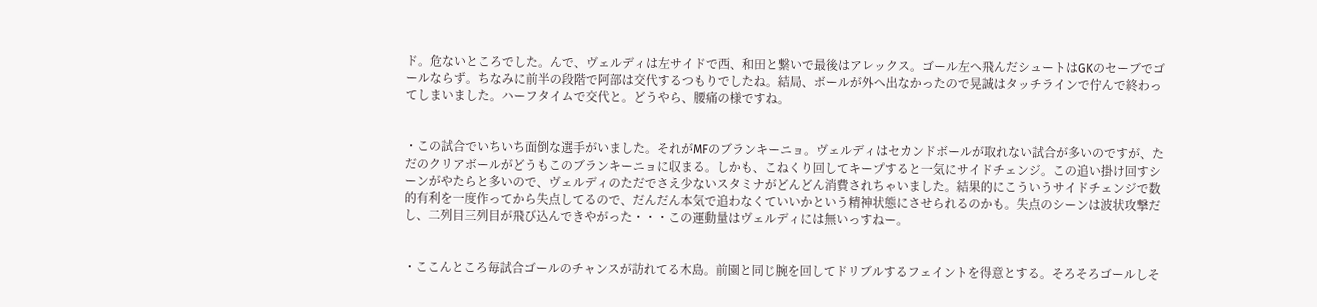ド。危ないところでした。んで、ヴェルディは左サイドで西、和田と繋いで最後はアレックス。ゴール左へ飛んだシュートはGKのセーブでゴールならず。ちなみに前半の段階で阿部は交代するつもりでしたね。結局、ボールが外へ出なかったので晃誠はタッチラインで佇んで終わってしまいました。ハーフタイムで交代と。どうやら、腰痛の様ですね。


・この試合でいちいち面倒な選手がいました。それがMFのブランキーニョ。ヴェルディはセカンドボールが取れない試合が多いのですが、ただのクリアボールがどうもこのブランキーニョに収まる。しかも、こねくり回してキープすると一気にサイドチェンジ。この追い掛け回すシーンがやたらと多いので、ヴェルディのただでさえ少ないスタミナがどんどん消費されちゃいました。結果的にこういうサイドチェンジで数的有利を一度作ってから失点してるので、だんだん本気で追わなくていいかという精神状態にさせられるのかも。失点のシーンは波状攻撃だし、二列目三列目が飛び込んできやがった・・・この運動量はヴェルディには無いっすねー。


・ここんところ毎試合ゴールのチャンスが訪れてる木島。前園と同じ腕を回してドリブルするフェイントを得意とする。そろそろゴールしそ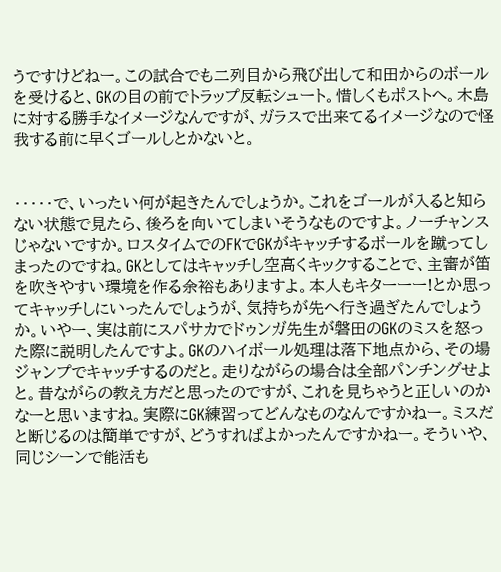うですけどねー。この試合でも二列目から飛び出して和田からのボールを受けると、GKの目の前でトラップ反転シュート。惜しくもポストへ。木島に対する勝手なイメージなんですが、ガラスで出来てるイメージなので怪我する前に早くゴールしとかないと。


・・・・・で、いったい何が起きたんでしょうか。これをゴールが入ると知らない状態で見たら、後ろを向いてしまいそうなものですよ。ノーチャンスじゃないですか。ロスタイムでのFKでGKがキャッチするボールを蹴ってしまったのですね。GKとしてはキャッチし空高くキックすることで、主審が笛を吹きやすい環境を作る余裕もありますよ。本人もキターーー!とか思ってキャッチしにいったんでしょうが、気持ちが先へ行き過ぎたんでしょうか。いやー、実は前にスパサカでドゥンガ先生が磐田のGKのミスを怒った際に説明したんですよ。GKのハイボール処理は落下地点から、その場ジャンプでキャッチするのだと。走りながらの場合は全部パンチングせよと。昔ながらの教え方だと思ったのですが、これを見ちゃうと正しいのかなーと思いますね。実際にGK練習ってどんなものなんですかねー。ミスだと断じるのは簡単ですが、どうすればよかったんですかねー。そういや、同じシーンで能活も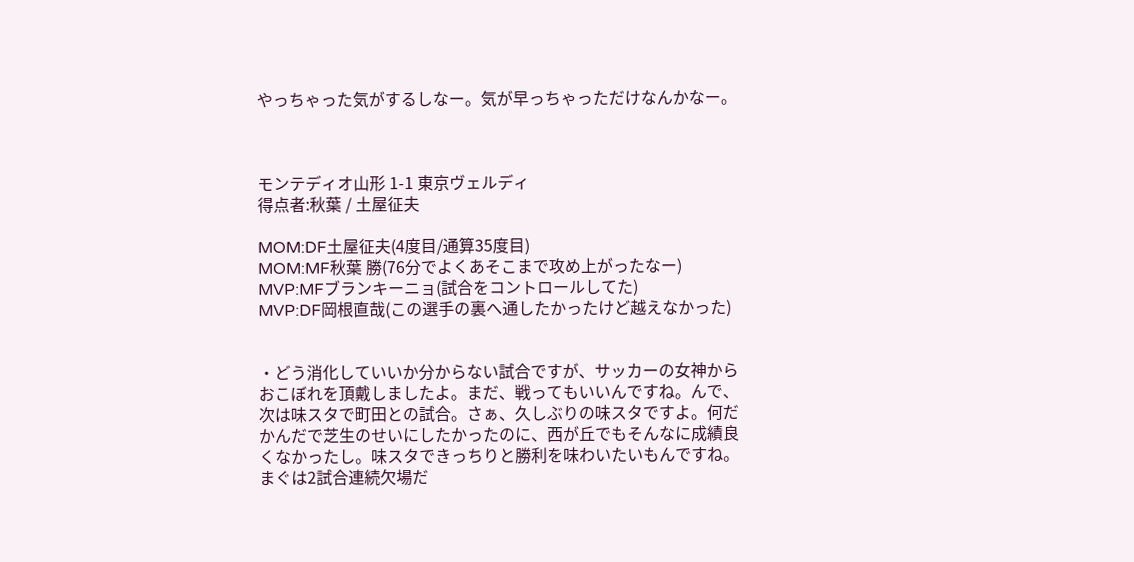やっちゃった気がするしなー。気が早っちゃっただけなんかなー。



モンテディオ山形 1-1 東京ヴェルディ
得点者:秋葉 / 土屋征夫

MOM:DF土屋征夫(4度目/通算35度目)
MOM:MF秋葉 勝(76分でよくあそこまで攻め上がったなー)
MVP:MFブランキーニョ(試合をコントロールしてた)
MVP:DF岡根直哉(この選手の裏へ通したかったけど越えなかった)


・どう消化していいか分からない試合ですが、サッカーの女神からおこぼれを頂戴しましたよ。まだ、戦ってもいいんですね。んで、次は味スタで町田との試合。さぁ、久しぶりの味スタですよ。何だかんだで芝生のせいにしたかったのに、西が丘でもそんなに成績良くなかったし。味スタできっちりと勝利を味わいたいもんですね。まぐは2試合連続欠場だ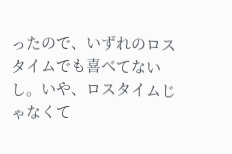ったので、いずれのロスタイムでも喜べてないし。いや、ロスタイムじゃなくて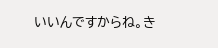いいんですからね。き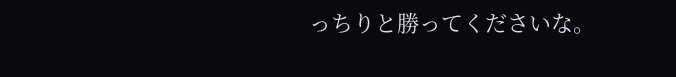っちりと勝ってくださいな。